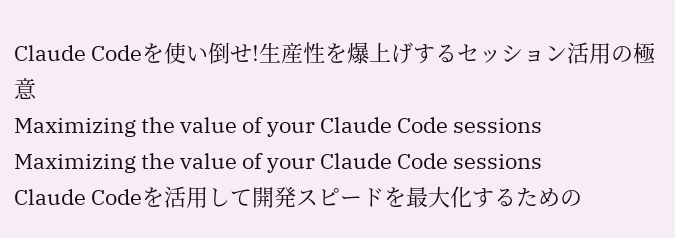Claude Codeを使い倒せ!生産性を爆上げするセッション活用の極意
Maximizing the value of your Claude Code sessions
Maximizing the value of your Claude Code sessions
Claude Codeを活用して開発スピードを最大化するための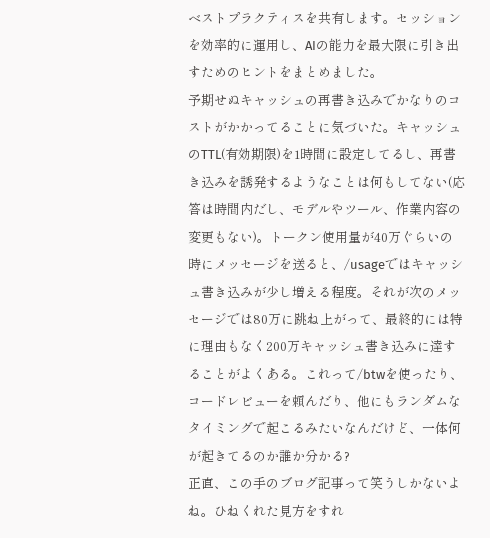ベストプラクティスを共有します。セッションを効率的に運用し、AIの能力を最大限に引き出すためのヒントをまとめました。
予期せぬキャッシュの再書き込みでかなりのコストがかかってることに気づいた。キャッシュのTTL(有効期限)を1時間に設定してるし、再書き込みを誘発するようなことは何もしてない(応答は時間内だし、モデルやツール、作業内容の変更もない)。トークン使用量が40万ぐらいの時にメッセージを送ると、/usageではキャッシュ書き込みが少し増える程度。それが次のメッセージでは80万に跳ね上がって、最終的には特に理由もなく200万キャッシュ書き込みに達することがよくある。これって/btwを使ったり、コードレビューを頼んだり、他にもランダムなタイミングで起こるみたいなんだけど、一体何が起きてるのか誰か分かる?
正直、この手のブログ記事って笑うしかないよね。ひねくれた見方をすれ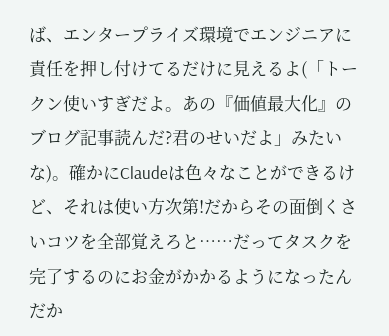ば、エンタープライズ環境でエンジニアに責任を押し付けてるだけに見えるよ(「トークン使いすぎだよ。あの『価値最大化』のブログ記事読んだ?君のせいだよ」みたいな)。確かにClaudeは色々なことができるけど、それは使い方次第!だからその面倒くさいコツを全部覚えろと……だってタスクを完了するのにお金がかかるようになったんだか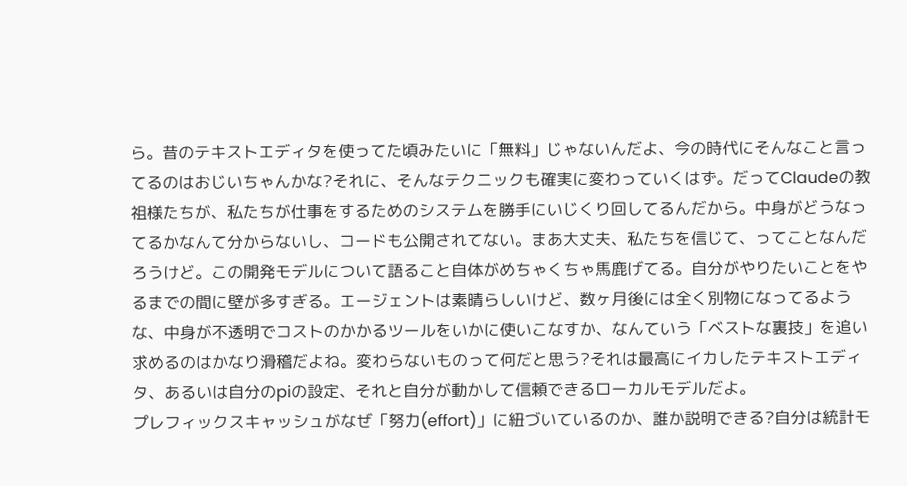ら。昔のテキストエディタを使ってた頃みたいに「無料」じゃないんだよ、今の時代にそんなこと言ってるのはおじいちゃんかな?それに、そんなテクニックも確実に変わっていくはず。だってClaudeの教祖様たちが、私たちが仕事をするためのシステムを勝手にいじくり回してるんだから。中身がどうなってるかなんて分からないし、コードも公開されてない。まあ大丈夫、私たちを信じて、ってことなんだろうけど。この開発モデルについて語ること自体がめちゃくちゃ馬鹿げてる。自分がやりたいことをやるまでの間に壁が多すぎる。エージェントは素晴らしいけど、数ヶ月後には全く別物になってるような、中身が不透明でコストのかかるツールをいかに使いこなすか、なんていう「ベストな裏技」を追い求めるのはかなり滑稽だよね。変わらないものって何だと思う?それは最高にイカしたテキストエディタ、あるいは自分のpiの設定、それと自分が動かして信頼できるローカルモデルだよ。
プレフィックスキャッシュがなぜ「努力(effort)」に紐づいているのか、誰か説明できる?自分は統計モ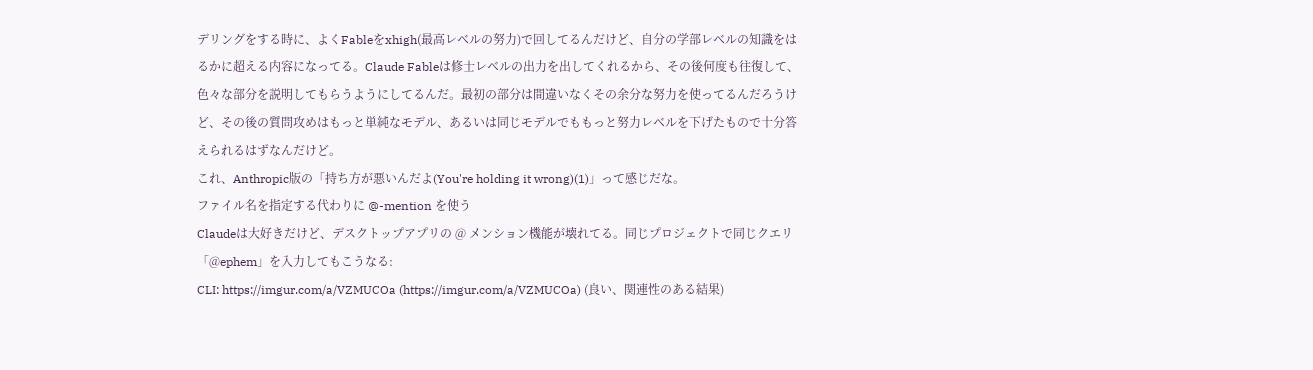デリングをする時に、よくFableをxhigh(最高レベルの努力)で回してるんだけど、自分の学部レベルの知識をはるかに超える内容になってる。Claude Fableは修士レベルの出力を出してくれるから、その後何度も往復して、色々な部分を説明してもらうようにしてるんだ。最初の部分は間違いなくその余分な努力を使ってるんだろうけど、その後の質問攻めはもっと単純なモデル、あるいは同じモデルでももっと努力レベルを下げたもので十分答えられるはずなんだけど。
これ、Anthropic版の「持ち方が悪いんだよ(You're holding it wrong)(1)」って感じだな。
ファイル名を指定する代わりに @-mention を使う
Claudeは大好きだけど、デスクトップアプリの @ メンション機能が壊れてる。同じプロジェクトで同じクエリ「@ephem」を入力してもこうなる:
CLI: https://imgur.com/a/VZMUCOa (https://imgur.com/a/VZMUCOa) (良い、関連性のある結果)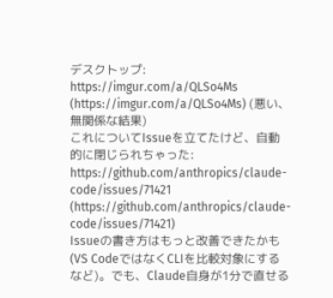デスクトップ: https://imgur.com/a/QLSo4Ms (https://imgur.com/a/QLSo4Ms) (悪い、無関係な結果)
これについてIssueを立てたけど、自動的に閉じられちゃった:
https://github.com/anthropics/claude-code/issues/71421 (https://github.com/anthropics/claude-code/issues/71421)
Issueの書き方はもっと改善できたかも(VS CodeではなくCLIを比較対象にするなど)。でも、Claude自身が1分で直せる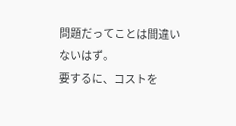問題だってことは間違いないはず。
要するに、コストを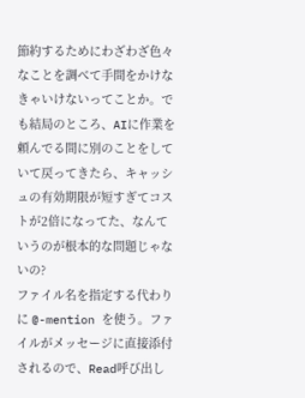節約するためにわざわざ色々なことを調べて手間をかけなきゃいけないってことか。でも結局のところ、AIに作業を頼んでる間に別のことをしていて戻ってきたら、キャッシュの有効期限が短すぎてコストが2倍になってた、なんていうのが根本的な問題じゃないの?
ファイル名を指定する代わりに @-mention を使う。ファイルがメッセージに直接添付されるので、Read呼び出し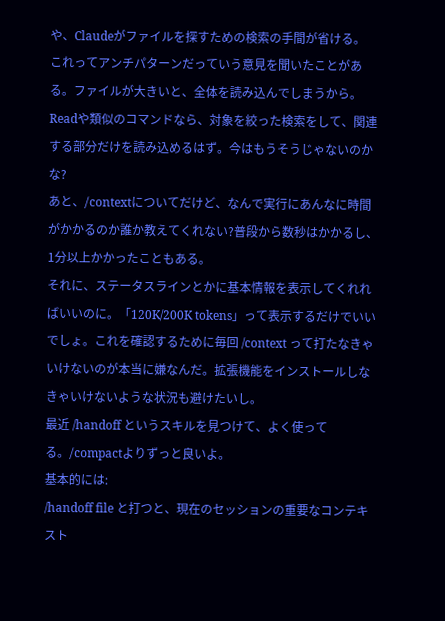や、Claudeがファイルを探すための検索の手間が省ける。
これってアンチパターンだっていう意見を聞いたことがある。ファイルが大きいと、全体を読み込んでしまうから。Readや類似のコマンドなら、対象を絞った検索をして、関連する部分だけを読み込めるはず。今はもうそうじゃないのかな?
あと、/contextについてだけど、なんで実行にあんなに時間がかかるのか誰か教えてくれない?普段から数秒はかかるし、1分以上かかったこともある。
それに、ステータスラインとかに基本情報を表示してくれればいいのに。「120K/200K tokens」って表示するだけでいいでしょ。これを確認するために毎回 /context って打たなきゃいけないのが本当に嫌なんだ。拡張機能をインストールしなきゃいけないような状況も避けたいし。
最近 /handoff というスキルを見つけて、よく使ってる。/compactよりずっと良いよ。
基本的には:
/handoff file と打つと、現在のセッションの重要なコンテキスト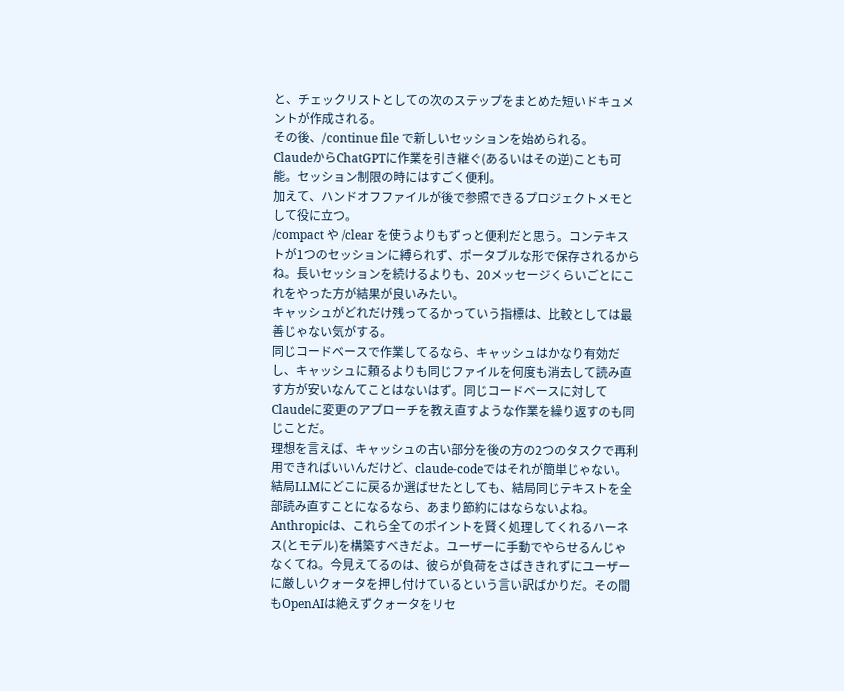と、チェックリストとしての次のステップをまとめた短いドキュメントが作成される。
その後、/continue file で新しいセッションを始められる。
ClaudeからChatGPTに作業を引き継ぐ(あるいはその逆)ことも可能。セッション制限の時にはすごく便利。
加えて、ハンドオフファイルが後で参照できるプロジェクトメモとして役に立つ。
/compact や /clear を使うよりもずっと便利だと思う。コンテキストが1つのセッションに縛られず、ポータブルな形で保存されるからね。長いセッションを続けるよりも、20メッセージくらいごとにこれをやった方が結果が良いみたい。
キャッシュがどれだけ残ってるかっていう指標は、比較としては最善じゃない気がする。
同じコードベースで作業してるなら、キャッシュはかなり有効だし、キャッシュに頼るよりも同じファイルを何度も消去して読み直す方が安いなんてことはないはず。同じコードベースに対してClaudeに変更のアプローチを教え直すような作業を繰り返すのも同じことだ。
理想を言えば、キャッシュの古い部分を後の方の2つのタスクで再利用できればいいんだけど、claude-codeではそれが簡単じゃない。結局LLMにどこに戻るか選ばせたとしても、結局同じテキストを全部読み直すことになるなら、あまり節約にはならないよね。
Anthropicは、これら全てのポイントを賢く処理してくれるハーネス(とモデル)を構築すべきだよ。ユーザーに手動でやらせるんじゃなくてね。今見えてるのは、彼らが負荷をさばききれずにユーザーに厳しいクォータを押し付けているという言い訳ばかりだ。その間もOpenAIは絶えずクォータをリセ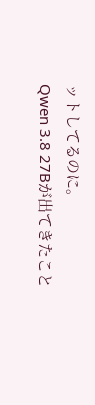ットしてるのに。
Qwen 3.8 27Bが出てきたこと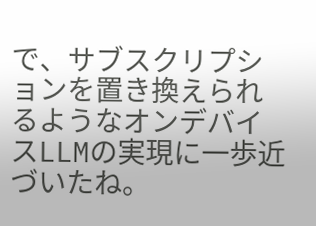で、サブスクリプションを置き換えられるようなオンデバイスLLMの実現に一歩近づいたね。